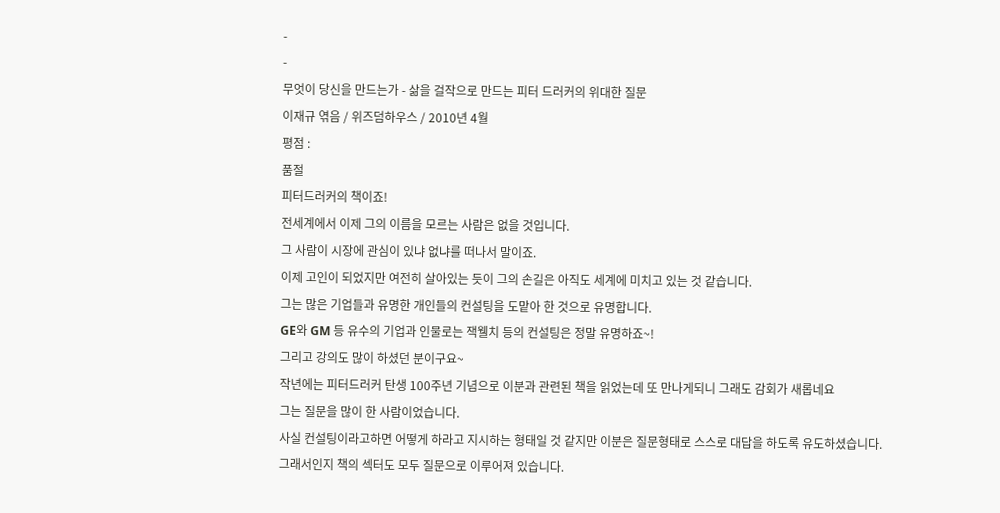-
-
무엇이 당신을 만드는가 - 삶을 걸작으로 만드는 피터 드러커의 위대한 질문
이재규 엮음 / 위즈덤하우스 / 2010년 4월
평점 :
품절
피터드러커의 책이죠!
전세계에서 이제 그의 이름을 모르는 사람은 없을 것입니다.
그 사람이 시장에 관심이 있냐 없냐를 떠나서 말이죠.
이제 고인이 되었지만 여전히 살아있는 듯이 그의 손길은 아직도 세계에 미치고 있는 것 같습니다.
그는 많은 기업들과 유명한 개인들의 컨설팅을 도맡아 한 것으로 유명합니다.
GE와 GM 등 유수의 기업과 인물로는 잭웰치 등의 컨설팅은 정말 유명하죠~!
그리고 강의도 많이 하셨던 분이구요~
작년에는 피터드러커 탄생 100주년 기념으로 이분과 관련된 책을 읽었는데 또 만나게되니 그래도 감회가 새롭네요
그는 질문을 많이 한 사람이었습니다.
사실 컨설팅이라고하면 어떻게 하라고 지시하는 형태일 것 같지만 이분은 질문형태로 스스로 대답을 하도록 유도하셨습니다.
그래서인지 책의 섹터도 모두 질문으로 이루어져 있습니다.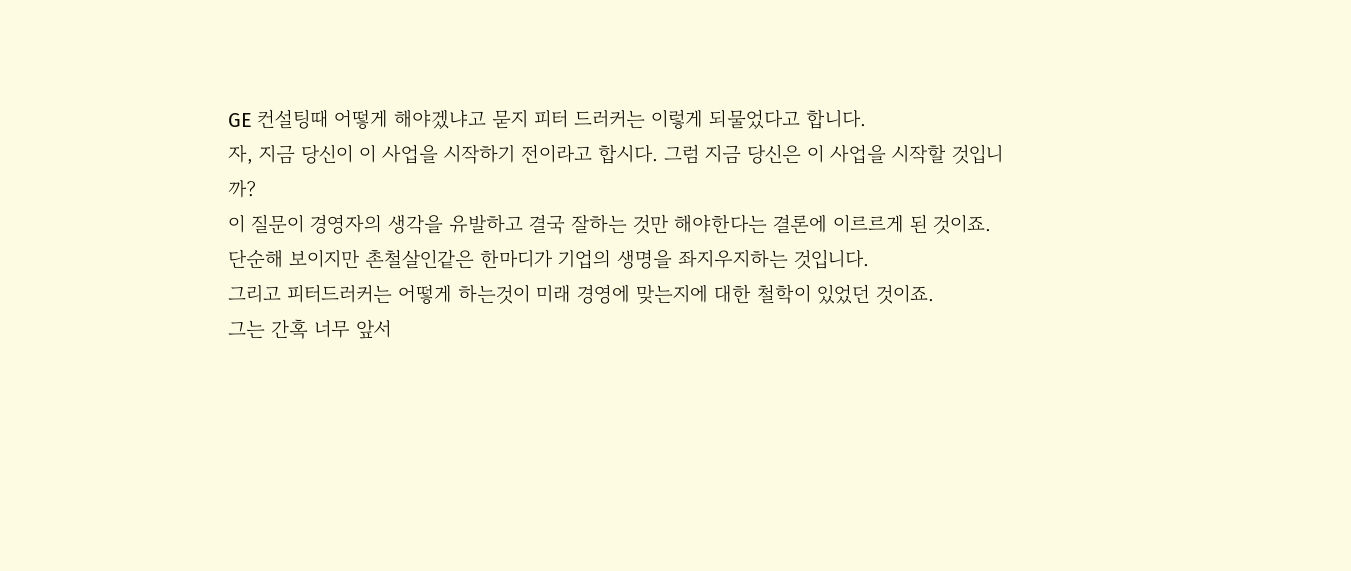GE 컨설팅때 어떻게 해야겠냐고 묻지 피터 드러커는 이렇게 되물었다고 합니다.
자, 지금 당신이 이 사업을 시작하기 전이라고 합시다. 그럼 지금 당신은 이 사업을 시작할 것입니까?
이 질문이 경영자의 생각을 유발하고 결국 잘하는 것만 해야한다는 결론에 이르르게 된 것이죠.
단순해 보이지만 촌철살인같은 한마디가 기업의 생명을 좌지우지하는 것입니다.
그리고 피터드러커는 어떻게 하는것이 미래 경영에 맞는지에 대한 철학이 있었던 것이죠.
그는 간혹 너무 앞서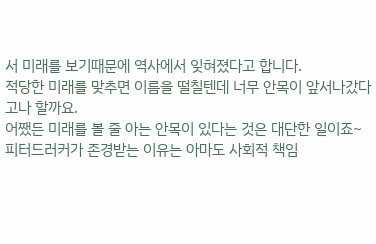서 미래를 보기때문에 역사에서 잊혀졌다고 합니다.
적당한 미래를 맞추면 이름을 떨칠텐데 너무 안목이 앞서나갔다고나 할까요.
어쨌든 미래를 볼 줄 아는 안목이 있다는 것은 대단한 일이죠~
피터드러커가 존경받는 이유는 아마도 사회적 책임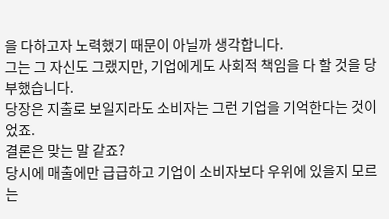을 다하고자 노력했기 때문이 아닐까 생각합니다.
그는 그 자신도 그랬지만, 기업에게도 사회적 책임을 다 할 것을 당부했습니다.
당장은 지출로 보일지라도 소비자는 그런 기업을 기억한다는 것이었죠.
결론은 맞는 말 같죠?
당시에 매출에만 급급하고 기업이 소비자보다 우위에 있을지 모르는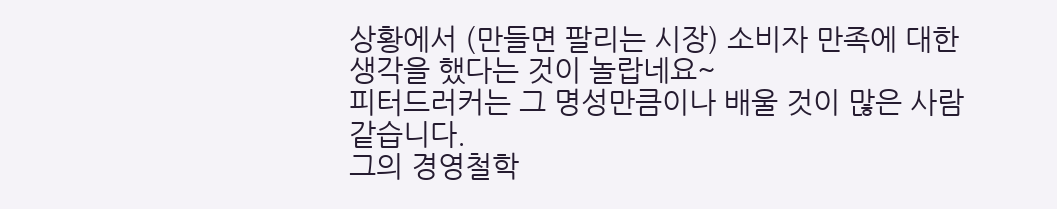상황에서 (만들면 팔리는 시장) 소비자 만족에 대한 생각을 했다는 것이 놀랍네요~
피터드러커는 그 명성만큼이나 배울 것이 많은 사람 같습니다.
그의 경영철학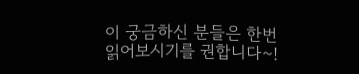이 궁금하신 분들은 한번 읽어보시기를 권합니다~!